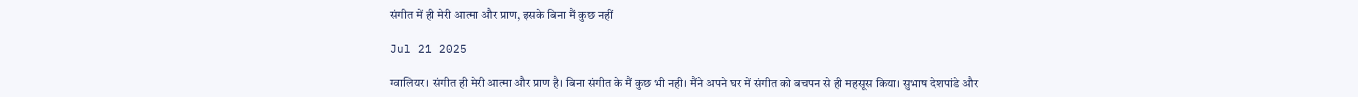संगीत में ही मेरी आत्मा और प्राण, इसके बिना मैं कुछ नहीं

Jul 21 2025

ग्वालियर। संगीत ही मेरी आत्मा और प्राण है। बिना संगीत के मैं कुछ भी नही। मैंने अपने घर में संगीत को बचपन से ही महसूस किया। सुभाष देशपांडे और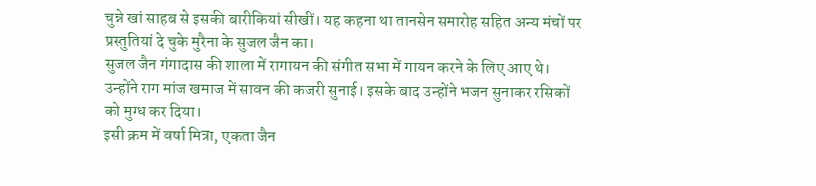चुन्ने खां साहब से इसकी बारीकियां सीखीं। यह कहना था तानसेन समारोह सहित अन्य मंचों पर प्रस्तुतियां दे चुके मुरैना के सुजल जैन का।
सुजल जैन गंगादास की शाला में रागायन की संगीत सभा में गायन करने के लिए आए थे। उन्होंने राग मांज खमाज में सावन की कजरी सुनाई। इसके बाद उन्होंने भजन सुनाकर रसिकों को मुग्ध कर दिया।
इसी क्रम में वर्षा मित्रा, एकता जैन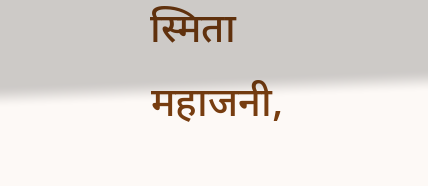स्मिता महाजनी,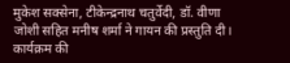मुकेश सक्सेना, टीकेन्द्रनाथ चतुर्वेदी, डॉ. वीणा जोशी सहित मनीष शर्मा ने गायन की प्रस्तुति दी। कार्यक्रम की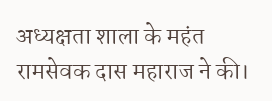अध्यक्षता शाला के महंत रामसेवक दास महाराज ने की।